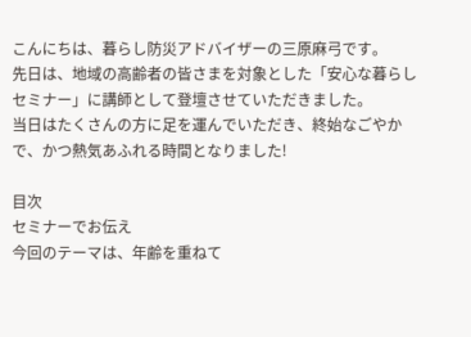こんにちは、暮らし防災アドバイザーの三原麻弓です。
先日は、地域の高齢者の皆さまを対象とした「安心な暮らしセミナー」に講師として登壇させていただきました。
当日はたくさんの方に足を運んでいただき、終始なごやかで、かつ熱気あふれる時間となりました!

目次
セミナーでお伝え
今回のテーマは、年齢を重ねて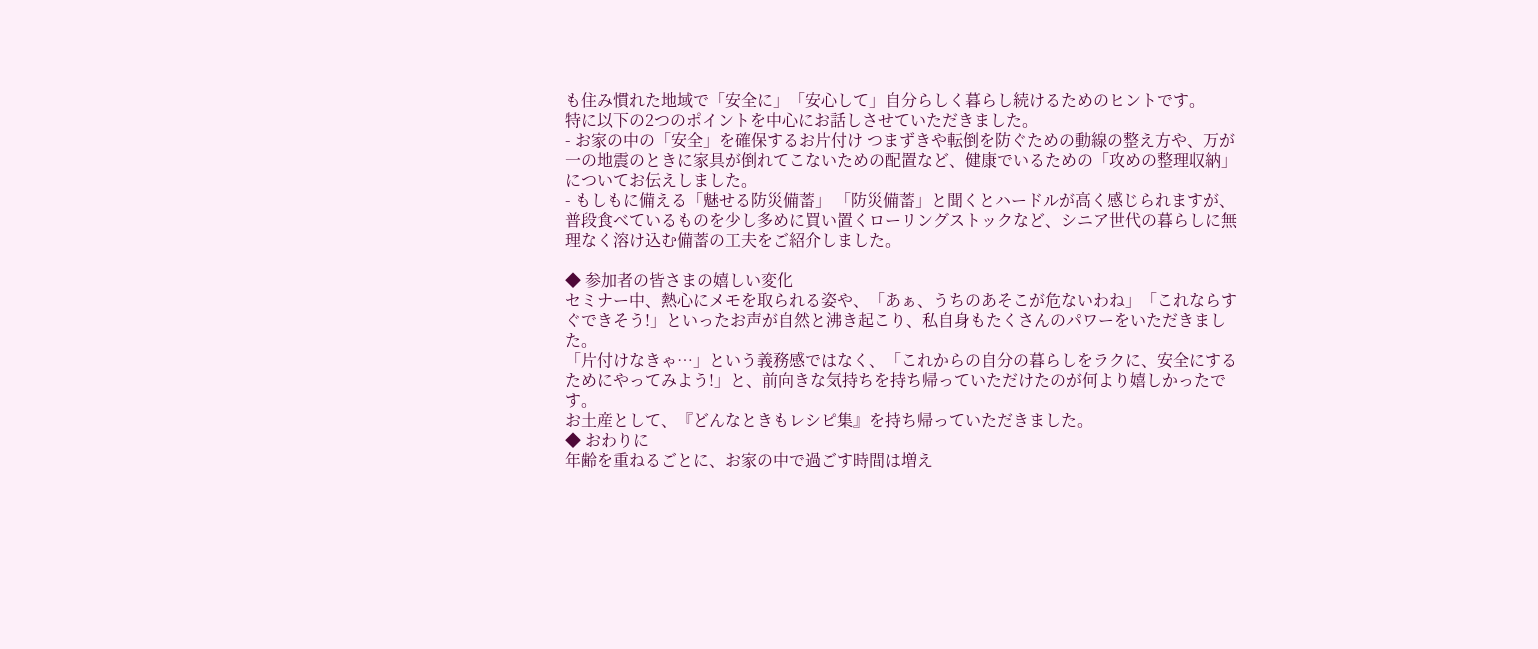も住み慣れた地域で「安全に」「安心して」自分らしく暮らし続けるためのヒントです。
特に以下の2つのポイントを中心にお話しさせていただきました。
- お家の中の「安全」を確保するお片付け つまずきや転倒を防ぐための動線の整え方や、万が一の地震のときに家具が倒れてこないための配置など、健康でいるための「攻めの整理収納」についてお伝えしました。
- もしもに備える「魅せる防災備蓄」 「防災備蓄」と聞くとハードルが高く感じられますが、普段食べているものを少し多めに買い置くローリングストックなど、シニア世代の暮らしに無理なく溶け込む備蓄の工夫をご紹介しました。

◆ 参加者の皆さまの嬉しい変化
セミナー中、熱心にメモを取られる姿や、「あぁ、うちのあそこが危ないわね」「これならすぐできそう!」といったお声が自然と沸き起こり、私自身もたくさんのパワーをいただきました。
「片付けなきゃ…」という義務感ではなく、「これからの自分の暮らしをラクに、安全にするためにやってみよう!」と、前向きな気持ちを持ち帰っていただけたのが何より嬉しかったです。
お土産として、『どんなときもレシピ集』を持ち帰っていただきました。
◆ おわりに
年齢を重ねるごとに、お家の中で過ごす時間は増え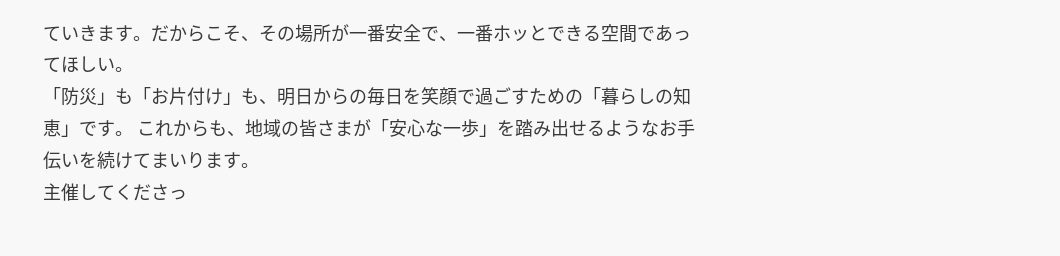ていきます。だからこそ、その場所が一番安全で、一番ホッとできる空間であってほしい。
「防災」も「お片付け」も、明日からの毎日を笑顔で過ごすための「暮らしの知恵」です。 これからも、地域の皆さまが「安心な一歩」を踏み出せるようなお手伝いを続けてまいります。
主催してくださっ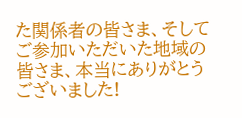た関係者の皆さま、そしてご参加いただいた地域の皆さま、本当にありがとうございました!